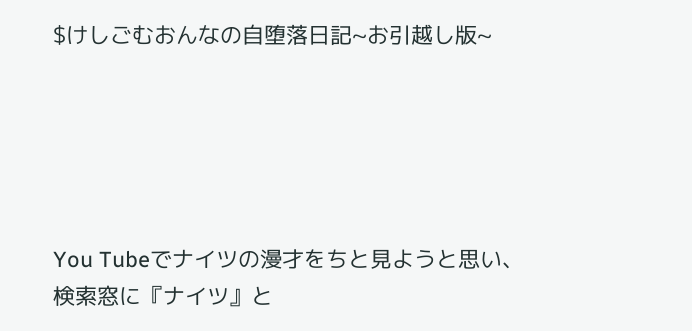$けしごむおんなの自堕落日記~お引越し版~





You Tubeでナイツの漫才をちと見ようと思い、
検索窓に『ナイツ』と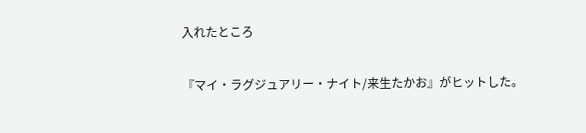入れたところ

『マイ・ラグジュアリー・ナイト/来生たかお』がヒットした。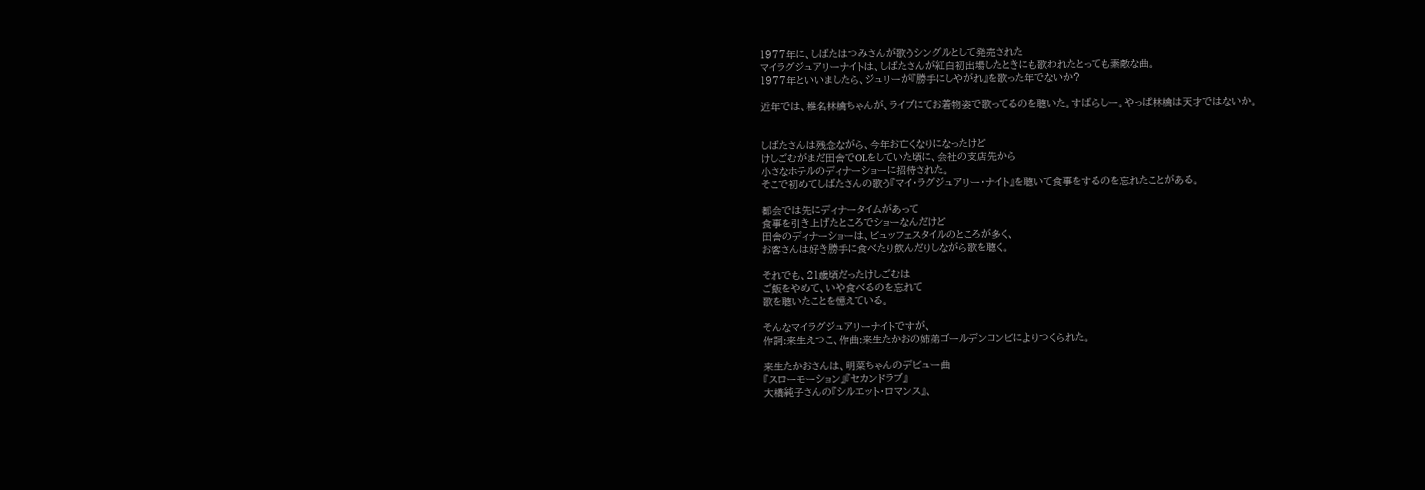1977年に、しばたはつみさんが歌うシングルとして発売された
マイラグジュアリーナイトは、しばたさんが紅白初出場したときにも歌われたとっても素敵な曲。
1977年といいましたら、ジュリーが『勝手にしやがれ』を歌った年でないか?

近年では、椎名林檎ちゃんが、ライブにてお着物姿で歌ってるのを聴いた。すばらしー。やっぱ林檎は天才ではないか。


しばたさんは残念ながら、今年お亡くなりになったけど
けしごむがまだ田舎でOLをしていた頃に、会社の支店先から
小さなホテルのディナーショーに招待された。
そこで初めてしばたさんの歌う『マイ・ラグジュアリー・ナイト』を聴いて食事をするのを忘れたことがある。

都会では先にディナータイムがあって
食事を引き上げたところでショーなんだけど
田舎のディナーショーは、ビュッフェスタイルのところが多く、
お客さんは好き勝手に食べたり飲んだりしながら歌を聴く。

それでも、21歳頃だったけしごむは
ご飯をやめて、いや食べるのを忘れて
歌を聴いたことを憶えている。

そんなマイラグジュアリーナイトですが、
作詞:来生えつこ、作曲:来生たかおの姉弟ゴールデンコンビによりつくられた。

来生たかおさんは、明菜ちゃんのデビュー曲
『スローモーション』『セカンドラブ』
大橋純子さんの『シルエット・ロマンス』、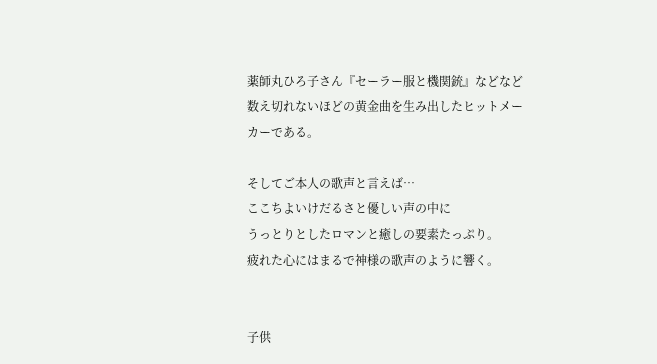薬師丸ひろ子さん『セーラー服と機関銃』などなど
数え切れないほどの黄金曲を生み出したヒットメーカーである。

そしてご本人の歌声と言えば…
ここちよいけだるさと優しい声の中に
うっとりとしたロマンと癒しの要素たっぷり。
疲れた心にはまるで神様の歌声のように響く。


子供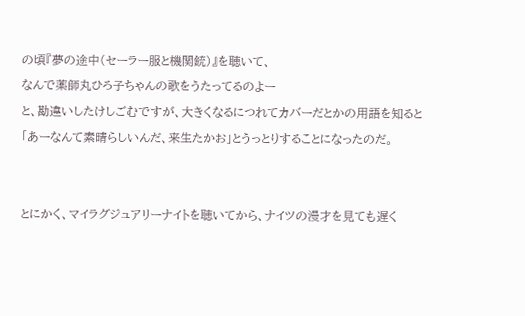の頃『夢の途中(セーラー服と機関銃)』を聴いて、
なんで薬師丸ひろ子ちゃんの歌をうたってるのよー
と、勘違いしたけしごむですが、大きくなるにつれてカバーだとかの用語を知ると
「あーなんて素晴らしいんだ、来生たかお」とうっとりすることになったのだ。


とにかく、マイラグジュアリーナイトを聴いてから、ナイツの漫才を見ても遅く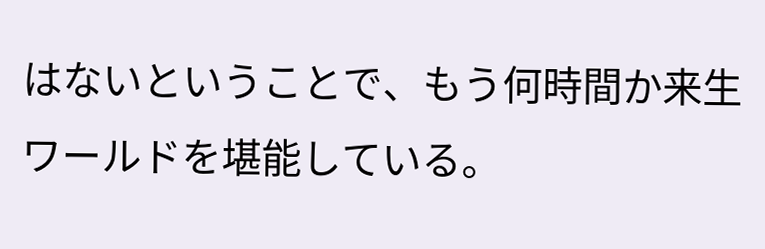はないということで、もう何時間か来生ワールドを堪能している。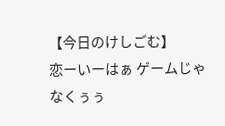【今日のけしごむ】
恋ーいーはぁ ゲームじゃなくぅぅ